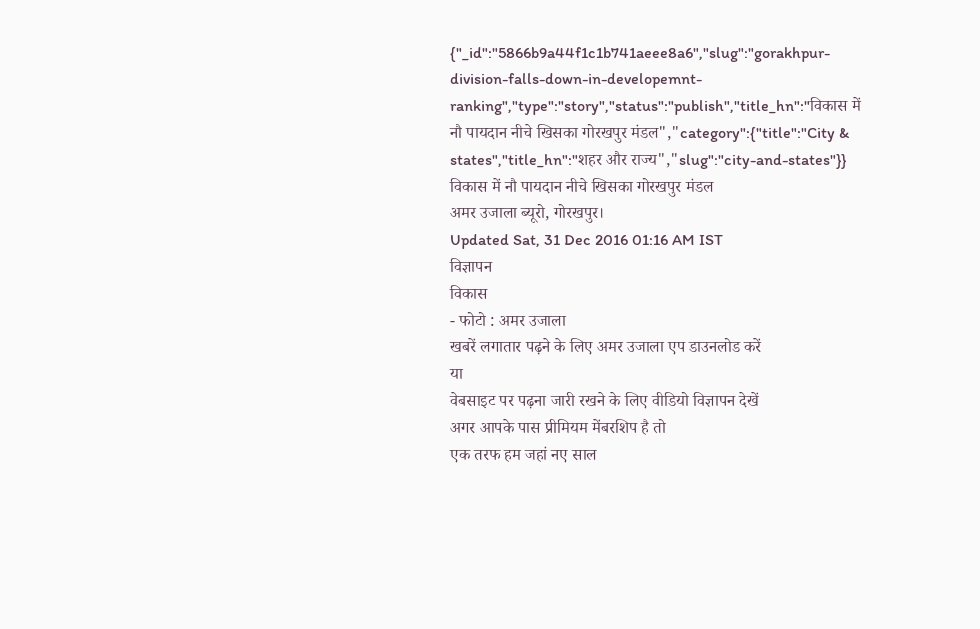{"_id":"5866b9a44f1c1b741aeee8a6","slug":"gorakhpur-division-falls-down-in-developemnt-ranking","type":"story","status":"publish","title_hn":"विकास में नौ पायदान नीचे खिसका गोरखपुर मंडल","category":{"title":"City & states","title_hn":"शहर और राज्य","slug":"city-and-states"}}
विकास में नौ पायदान नीचे खिसका गोरखपुर मंडल
अमर उजाला ब्यूरो, गोरखपुर।
Updated Sat, 31 Dec 2016 01:16 AM IST
विज्ञापन
विकास
- फोटो : अमर उजाला
खबरें लगातार पढ़ने के लिए अमर उजाला एप डाउनलोड करें
या
वेबसाइट पर पढ़ना जारी रखने के लिए वीडियो विज्ञापन देखें
अगर आपके पास प्रीमियम मेंबरशिप है तो
एक तरफ हम जहां नए साल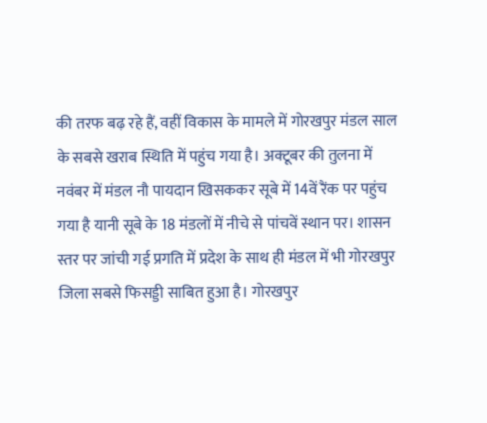की तरफ बढ़ रहे हैं, वहीं विकास के मामले में गोरखपुर मंडल साल के सबसे खराब स्थिति में पहुंच गया है। अक्टूबर की तुलना में नवंबर में मंडल नौ पायदान खिसककर सूबे में 14वें रैंक पर पहुंच गया है यानी सूबे के 18 मंडलों में नीचे से पांचवें स्थान पर। शासन स्तर पर जांची गई प्रगति में प्रदेश के साथ ही मंडल में भी गोरखपुर जिला सबसे फिसड्डी साबित हुआ है। गोरखपुर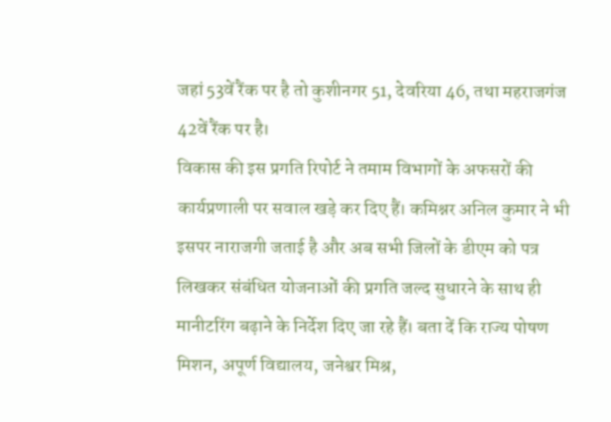जहां 53वें रैंक पर है तो कुशीनगर 51, देवरिया 46, तथा महराजगंज 42वें रैंक पर है।
विकास की इस प्रगति रिपोर्ट ने तमाम विभागों के अफसरों की कार्यप्रणाली पर सवाल खड़े कर दिए हैं। कमिश्नर अनिल कुमार ने भी इसपर नाराजगी जताई है और अब सभी जिलों के डीएम को पत्र लिखकर संबंधित योजनाओं की प्रगति जल्द सुधारने के साथ ही मानीटरिंग बढ़ाने के निर्देश दिए जा रहे हैं। बता दें कि राज्य पोषण मिशन, अपूर्ण विद्यालय, जनेश्वर मिश्र,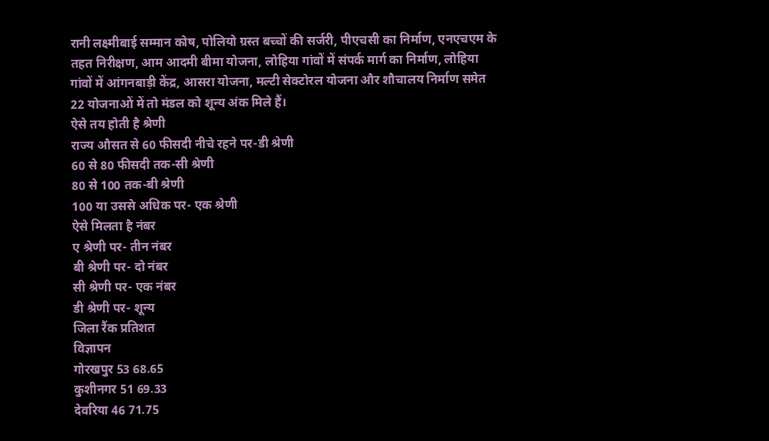रानी लक्ष्मीबाई सम्मान कोष, पोलियो ग्रस्त बच्चों की सर्जरी, पीएचसी का निर्माण, एनएचएम के तहत निरीक्षण, आम आदमी बीमा योजना, लोहिया गांवों में संपर्क मार्ग का निर्माण, लोहिया गांवों में आंगनबाड़ी केंद्र, आसरा योजना, मल्टी सेक्टोरल योजना और शौचालय निर्माण समेत 22 योजनाओं में तो मंडल को शून्य अंक मिले हैं।
ऐसे तय होती है श्रेणी
राज्य औसत से 60 फीसदी नीचे रहने पर-डी श्रेणी
60 से 80 फीसदी तक-सी श्रेणी
80 से 100 तक-बी श्रेणी
100 या उससे अधिक पर- एक श्रेणी
ऐसे मिलता है नंबर
ए श्रेणी पर- तीन नंबर
बी श्रेणी पर- दो नंबर
सी श्रेणी पर- एक नंबर
डी श्रेणी पर- शून्य
जिला रैंक प्रतिशत
विज्ञापन
गोरखपुर 53 68.65
कुशीनगर 51 69.33
देवरिया 46 71.75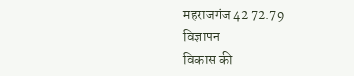महराजगंज 42 72.79
विज्ञापन
विकास की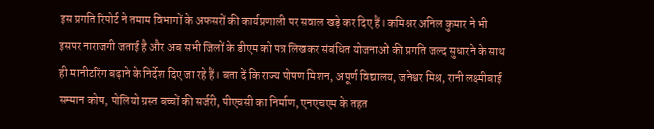इस प्रगति रिपोर्ट ने तमाम विभागों के अफसरों की कार्यप्रणाली पर सवाल खड़े कर दिए हैं। कमिश्नर अनिल कुमार ने भी इसपर नाराजगी जताई है और अब सभी जिलों के डीएम को पत्र लिखकर संबंधित योजनाओं की प्रगति जल्द सुधारने के साथ ही मानीटरिंग बढ़ाने के निर्देश दिए जा रहे हैं। बता दें कि राज्य पोषण मिशन, अपूर्ण विद्यालय, जनेश्वर मिश्र, रानी लक्ष्मीबाई सम्मान कोष, पोलियो ग्रस्त बच्चों की सर्जरी, पीएचसी का निर्माण, एनएचएम के तहत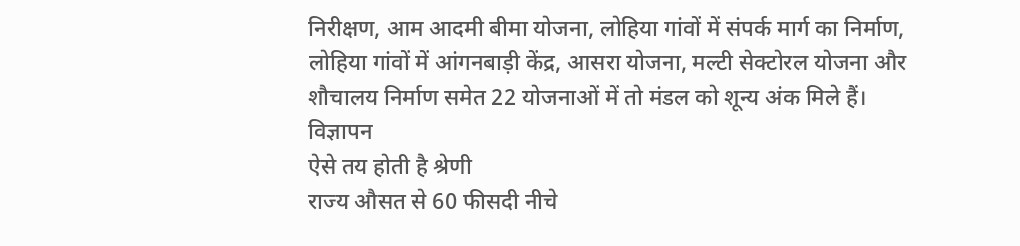निरीक्षण, आम आदमी बीमा योजना, लोहिया गांवों में संपर्क मार्ग का निर्माण, लोहिया गांवों में आंगनबाड़ी केंद्र, आसरा योजना, मल्टी सेक्टोरल योजना और शौचालय निर्माण समेत 22 योजनाओं में तो मंडल को शून्य अंक मिले हैं।
विज्ञापन
ऐसे तय होती है श्रेणी
राज्य औसत से 60 फीसदी नीचे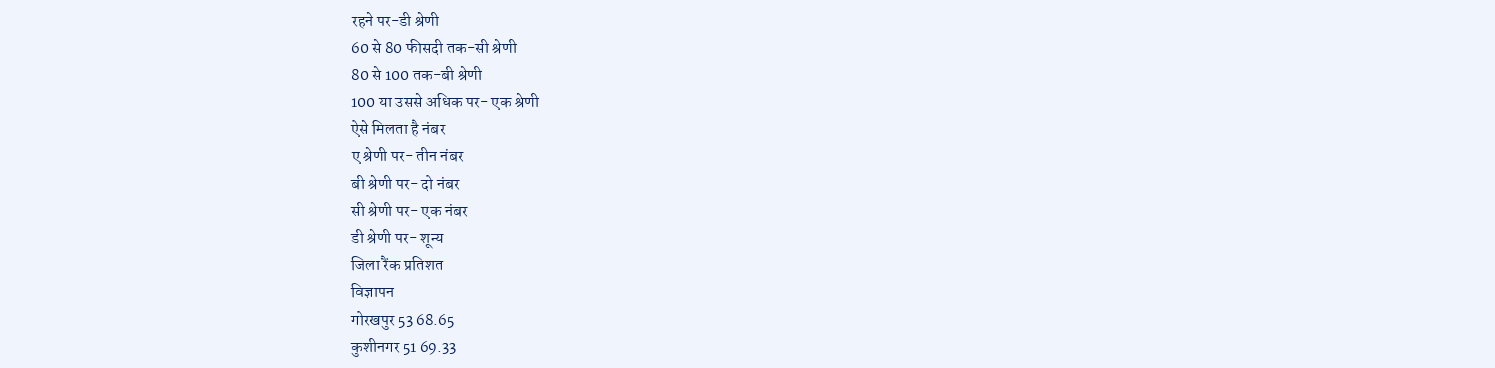रहने पर-डी श्रेणी
60 से 80 फीसदी तक-सी श्रेणी
80 से 100 तक-बी श्रेणी
100 या उससे अधिक पर- एक श्रेणी
ऐसे मिलता है नंबर
ए श्रेणी पर- तीन नंबर
बी श्रेणी पर- दो नंबर
सी श्रेणी पर- एक नंबर
डी श्रेणी पर- शून्य
जिला रैंक प्रतिशत
विज्ञापन
गोरखपुर 53 68.65
कुशीनगर 51 69.33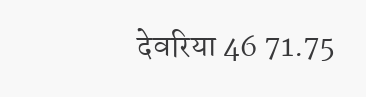देवरिया 46 71.75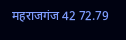महराजगंज 42 72.79